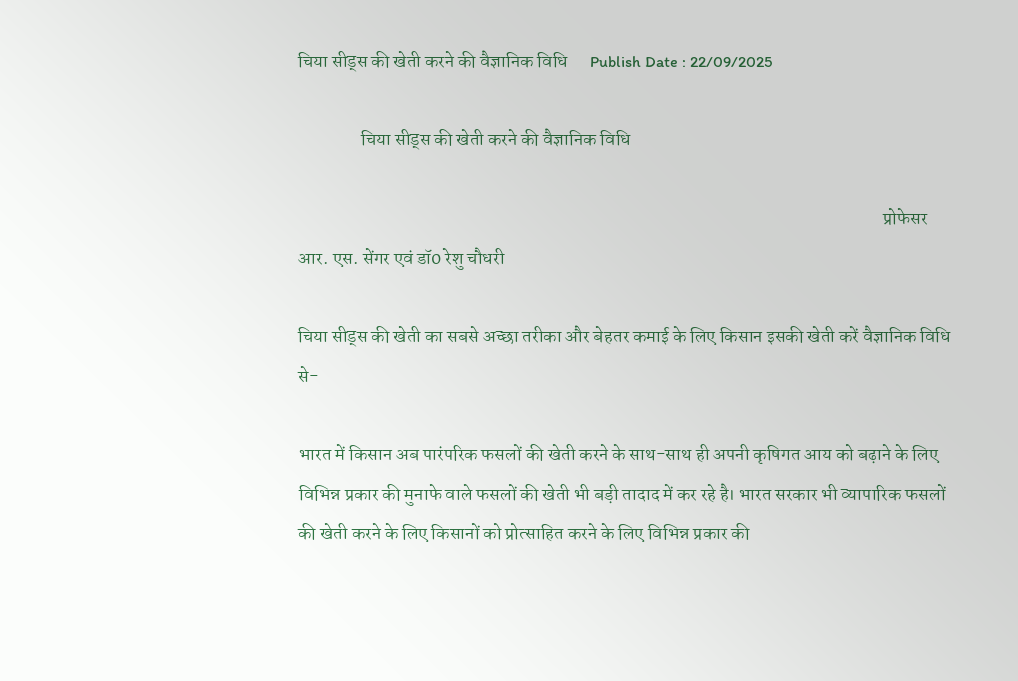चिया सीड्स की खेती करने की वैज्ञानिक विधि      Publish Date : 22/09/2025

                 चिया सीड्स की खेती करने की वैज्ञानिक विधि

                                                                                                                                                              प्रोफेसर आर. एस. सेंगर एवं डॉ0 रेशु चौधरी

चिया सीड्स की खेती का सबसे अच्छा तरीका और बेहतर कमाई के लिए किसान इसकी खेती करें वैज्ञानिक विधि से-

भारत में किसान अब पारंपरिक फसलों की खेती करने के साथ-साथ ही अपनी कृषिगत आय को बढ़ाने के लिए विभिन्न प्रकार की मुनाफे वाले फसलों की खेती भी बड़ी तादाद में कर रहे है। भारत सरकार भी व्यापारिक फसलों की खेती करने के लिए किसानों को प्रोत्साहित करने के लिए विभिन्न प्रकार की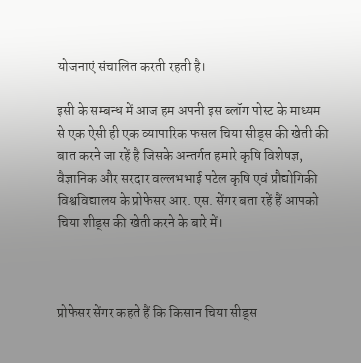योजनाएं संचालित करती रहती है।

इसी के सम्बन्ध में आज हम अपनी इस ब्लॉग पोस्ट के माध्यम से एक ऐसी ही एक व्यापारिक फसल चिया सीड्स की खेती की बात करने जा रहें है जिसके अन्तर्गत हमारे कृषि विशेषज्ञ, वैज्ञानिक और सरदार वल्लभभाई पटेल कृषि एवं प्रौद्योगिकी विश्वविद्यालय के प्रोफेसर आर. एस. सेंगर बता रहें हैं आपको चिया शीड्स की खेती करने के बारे में।



प्रोफेसर सेंगर कहते हैं कि किसान चिया सीड्स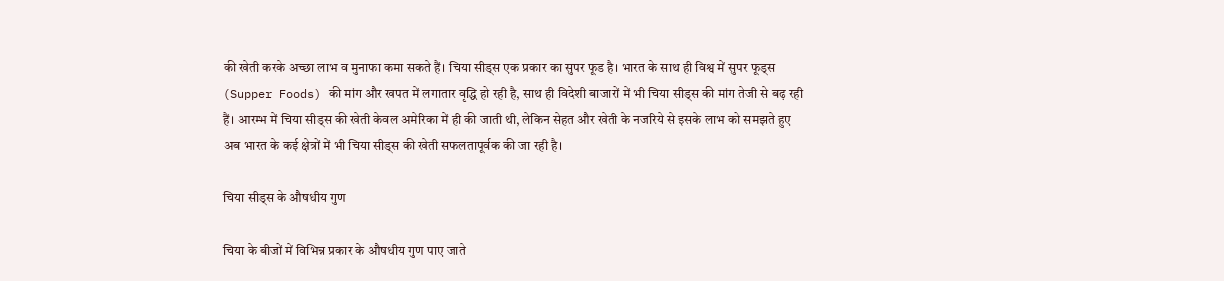की खेती करके अच्छा लाभ व मुनाफा कमा सकते हैं। चिया सीड्स एक प्रकार का सुपर फूड है। भारत के साथ ही विश्व में सुपर फूड्स (Supper Foods) की मांग और खपत में लगातार वृद्धि हो रही है, साथ ही विदेशी बाजारों में भी चिया सीड्स की मांग तेजी से बढ़ रही हैं। आरम्भ में चिया सीड्स की खेती केवल अमेरिका में ही की जाती थी, लेकिन सेहत और खेती के नजरिये से इसके लाभ को समझते हुए अब भारत के कई क्षेत्रों में भी चिया सीड्स की खेती सफलतापूर्वक की जा रही है।

चिया सीड्स के औषधीय गुण

चिया के बीजों में विभिन्न प्रकार के औषधीय गुण पाए जाते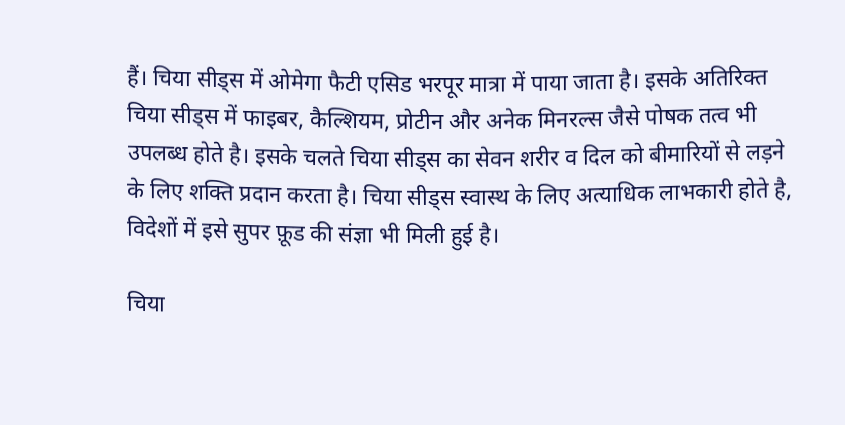हैं। चिया सीड्स में ओमेगा फैटी एसिड भरपूर मात्रा में पाया जाता है। इसके अतिरिक्त चिया सीड्स में फाइबर, कैल्शियम, प्रोटीन और अनेक मिनरल्स जैसे पोषक तत्व भी उपलब्ध होते है। इसके चलते चिया सीड्स का सेवन शरीर व दिल को बीमारियों से लड़ने के लिए शक्ति प्रदान करता है। चिया सीड्स स्वास्थ के लिए अत्याधिक लाभकारी होते है, विदेशों में इसे सुपर फ़ूड की संज्ञा भी मिली हुई है।

चिया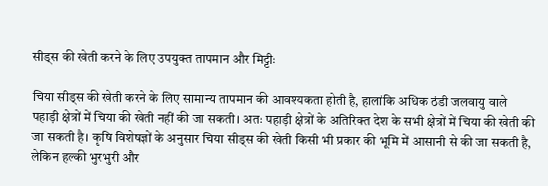सीड्स की खेती करने के लिए उपयुक्त तापमान और मिट्टीः

चिया सीड्स की खेती करने के लिए सामान्य तापमान की आवश्यकता होती है, हालांकि अधिक ठंडी जलवायु वाले पहाड़ी क्षेत्रों में चिया की खेती नहीं की जा सकती। अतः पहाड़ी क्षेत्रों के अतिरिक्त देश के सभी क्षेत्रों में चिया की खेती की जा सकती है। कृषि विशेषज्ञों के अनुसार चिया सीड्स की खेती किसी भी प्रकार की भूमि में आसानी से की जा सकती है, लेकिन हल्की भुरभुरी और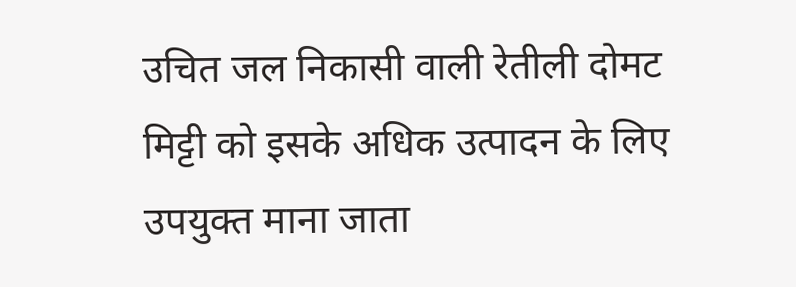उचित जल निकासी वाली रेतीली दोमट मिट्टी को इसके अधिक उत्पादन के लिए उपयुक्त माना जाता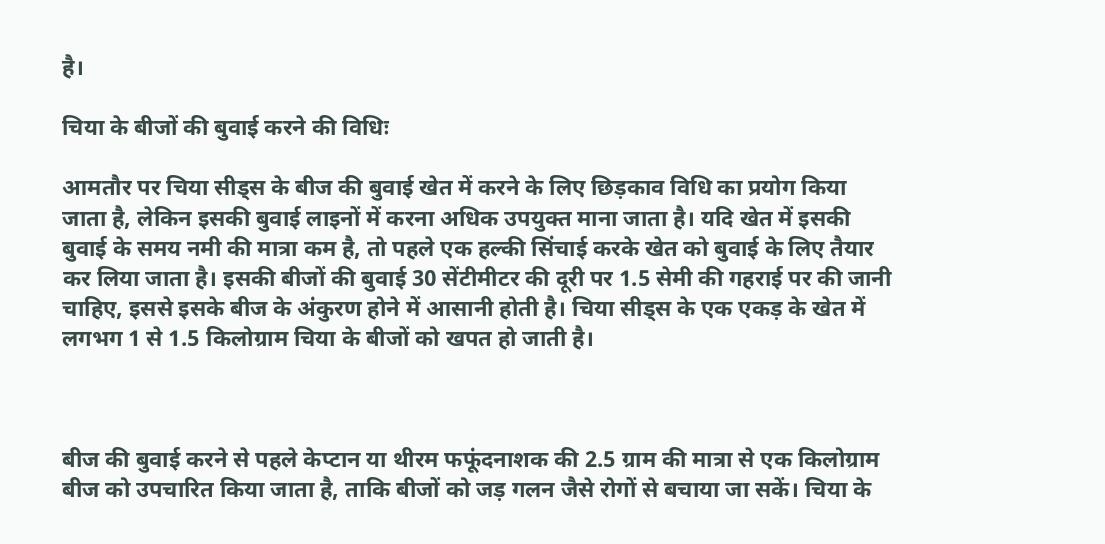है।

चिया के बीजों की बुवाई करने की विधिः

आमतौर पर चिया सीड्स के बीज की बुवाई खेत में करने के लिए छिड़काव विधि का प्रयोग किया जाता है, लेकिन इसकी बुवाई लाइनों में करना अधिक उपयुक्त माना जाता है। यदि खेत में इसकी बुवाई के समय नमी की मात्रा कम है, तो पहले एक हल्की सिंचाई करके खेत को बुवाई के लिए तैयार कर लिया जाता है। इसकी बीजों की बुवाई 30 सेंटीमीटर की दूरी पर 1.5 सेमी की गहराई पर की जानी चाहिए, इससे इसके बीज के अंकुरण होने में आसानी होती है। चिया सीड्स के एक एकड़ के खेत में लगभग 1 से 1.5 किलोग्राम चिया के बीजों को खपत हो जाती है।



बीज की बुवाई करने से पहले केप्टान या थीरम फफूंदनाशक की 2.5 ग्राम की मात्रा से एक किलोग्राम बीज को उपचारित किया जाता है, ताकि बीजों को जड़ गलन जैसे रोगों से बचाया जा सकें। चिया के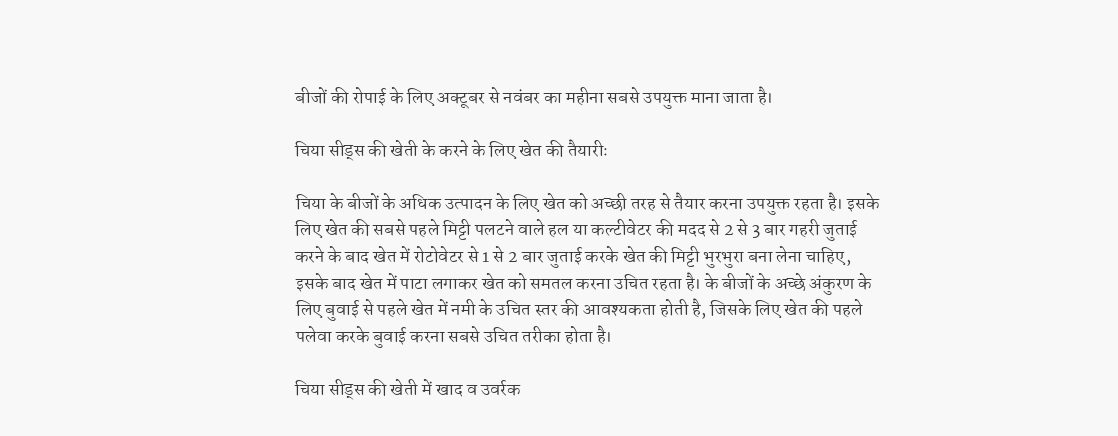बीजों की रोपाई के लिए अक्टूबर से नवंबर का महीना सबसे उपयुक्त माना जाता है।

चिया सीड्स की खेती के करने के लिए खेत की तैयारीः

चिया के बीजों के अधिक उत्पादन के लिए खेत को अच्छी तरह से तैयार करना उपयुक्त रहता है। इसके लिए खेत की सबसे पहले मिट्टी पलटने वाले हल या कल्टीवेटर की मदद से 2 से 3 बार गहरी जुताई करने के बाद खेत में रोटोवेटर से 1 से 2 बार जुताई करके खेत की मिट्टी भुरभुरा बना लेना चाहिए, इसके बाद खेत में पाटा लगाकर खेत को समतल करना उचित रहता है। के बीजों के अच्छे अंकुरण के लिए बुवाई से पहले खेत में नमी के उचित स्तर की आवश्यकता होती है, जिसके लिए खेत की पहले पलेवा करके बुवाई करना सबसे उचित तरीका होता है।

चिया सीड्स की खेती में खाद व उवर्रक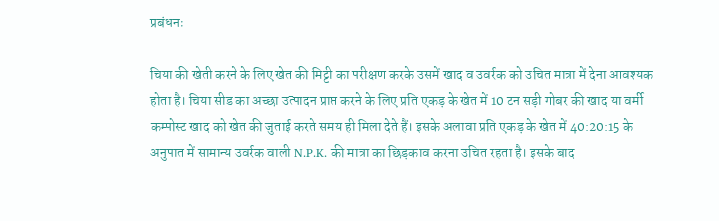प्रबंधनः

चिया की खेती करने के लिए खेत की मिट्टी का परीक्षण करके उसमें खाद व उवर्रक को उचित मात्रा में देना आवश्यक होता है। चिया सीड का अच्छा उत्पादन प्राप्त करने के लिए प्रति एकड़ के खेत में 10 टन सड़ी गोबर की खाद या वर्मी कम्पोस्ट खाद को खेत की जुताई करते समय ही मिला देते हैं। इसके अलावा प्रति एकड़ के खेत में 40:20:15 के अनुपात में सामान्य उवर्रक वाली N.P.K. की मात्रा का छिड़काव करना उचित रहता है। इसके बाद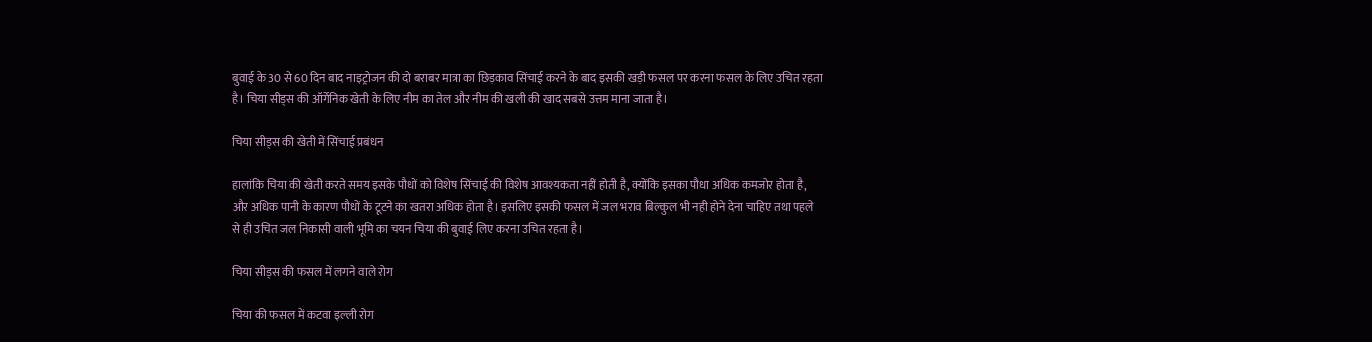बुवाई के 30 से 60 दिन बाद नाइट्रोजन की दो बराबर मात्रा का छिड़काव सिंचाई करने के बाद इसकी खड़ी फसल पर करना फसल के लिए उचित रहता है। चिया सीड्स की ऑर्गेनिक खेती के लिए नीम का तेल और नीम की खली की खाद सबसे उत्तम माना जाता है।

चिया सीड्स की खेती में सिंचाई प्रबंधन

हालांकि चिया की खेती करते समय इसके पौधों को विशेष सिंचाई की विशेष आवश्यकता नहीं होती है, क्योंकि इसका पौधा अधिक कमजोर होता है, और अधिक पानी के कारण पौधों के टूटने का खतरा अधिक होता है। इसलिए इसकी फसल में जल भराव बिल्कुल भी नही होने देना चाहिए तथा पहले से ही उचित जल निकासी वाली भूमि का चयन चिया की बुवाई लिए करना उचित रहता है।

चिया सीड्स की फसल में लगने वाले रोग

चिया की फसल में कटवा इल्ली रोग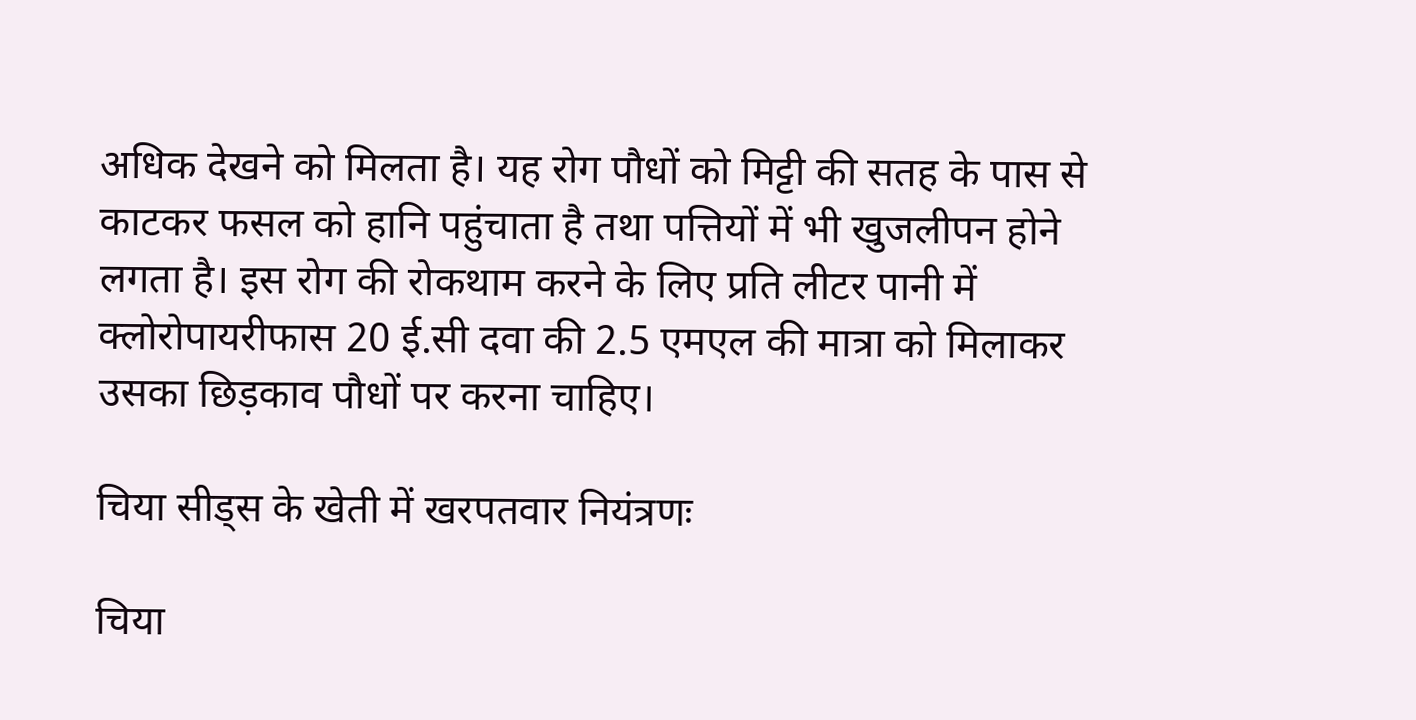अधिक देखने को मिलता है। यह रोग पौधों को मिट्टी की सतह के पास से काटकर फसल को हानि पहुंचाता है तथा पत्तियों में भी खुजलीपन होने लगता है। इस रोग की रोकथाम करने के लिए प्रति लीटर पानी में क्लोरोपायरीफास 20 ई.सी दवा की 2.5 एमएल की मात्रा को मिलाकर उसका छिड़काव पौधों पर करना चाहिए।

चिया सीड्स के खेती में खरपतवार नियंत्रणः

चिया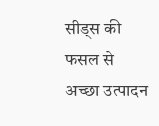सीड्स की फसल से अच्छा उत्पादन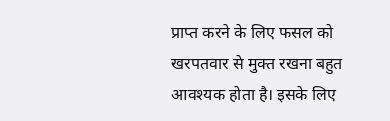प्राप्त करने के लिए फसल को खरपतवार से मुक्त रखना बहुत आवश्यक होता है। इसके लिए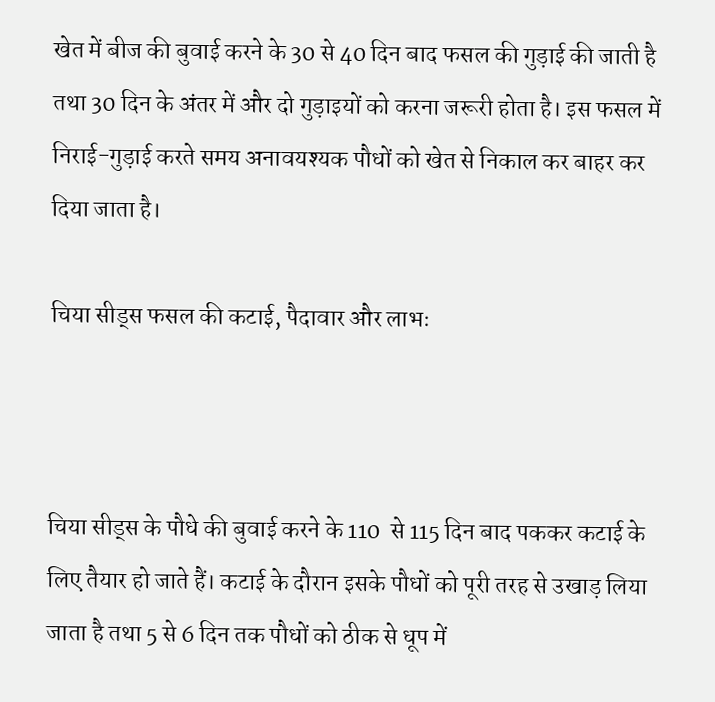खेत में बीज की बुवाई करने के 30 से 40 दिन बाद फसल की गुड़ाई की जाती है तथा 30 दिन के अंतर में और दो गुड़ाइयों को करना जरूरी होता है। इस फसल में निराई-गुड़ाई करते समय अनावयश्यक पौधों को खेत से निकाल कर बाहर कर दिया जाता है।

चिया सीड्स फसल की कटाई, पैदावार और लाभः



चिया सीड्स के पौधे की बुवाई करने के 110  से 115 दिन बाद पककर कटाई के लिए तैयार हो जाते हैं। कटाई के दौरान इसके पौधों को पूरी तरह से उखाड़ लिया जाता है तथा 5 से 6 दिन तक पौधों को ठीक से धूप में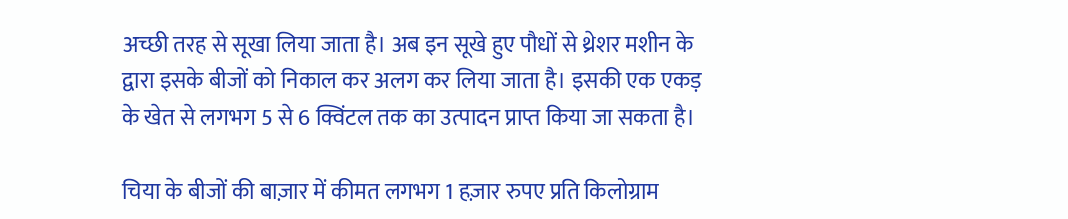अच्छी तरह से सूखा लिया जाता है। अब इन सूखे हुए पौधों से थ्रेशर मशीन के द्वारा इसके बीजों को निकाल कर अलग कर लिया जाता है। इसकी एक एकड़ के खेत से लगभग 5 से 6 क्विंटल तक का उत्पादन प्राप्त किया जा सकता है।

चिया के बीजों की बाज़ार में कीमत लगभग 1 हज़ार रुपए प्रति किलोग्राम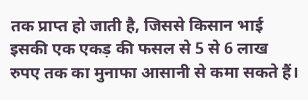तक प्राप्त हो जाती है, जिससे किसान भाई इसकी एक एकड़ की फसल से 5 से 6 लाख रुपए तक का मुनाफा आसानी से कमा सकते हैं।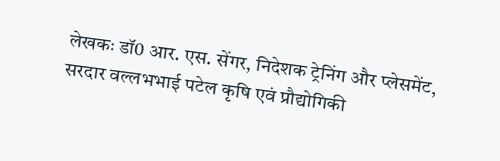लेखकः डॉ0 आर. एस. सेंगर, निदेशक ट्रेनिंग और प्लेसमेंट, सरदार वल्लभभाई पटेल कृषि एवं प्रौद्योगिकी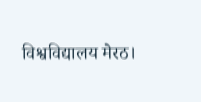विश्वविद्यालय मेरठ।